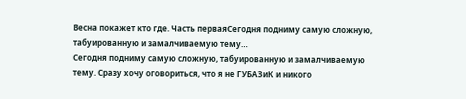Весна покажет кто где. Часть перваяСегодня подниму самую сложную, табуированную и замалчиваемую тему…
Сегодня подниму самую сложную, табуированную и замалчиваемую тему. Сразу хочу оговориться, что я не ГУБАЗиК и никого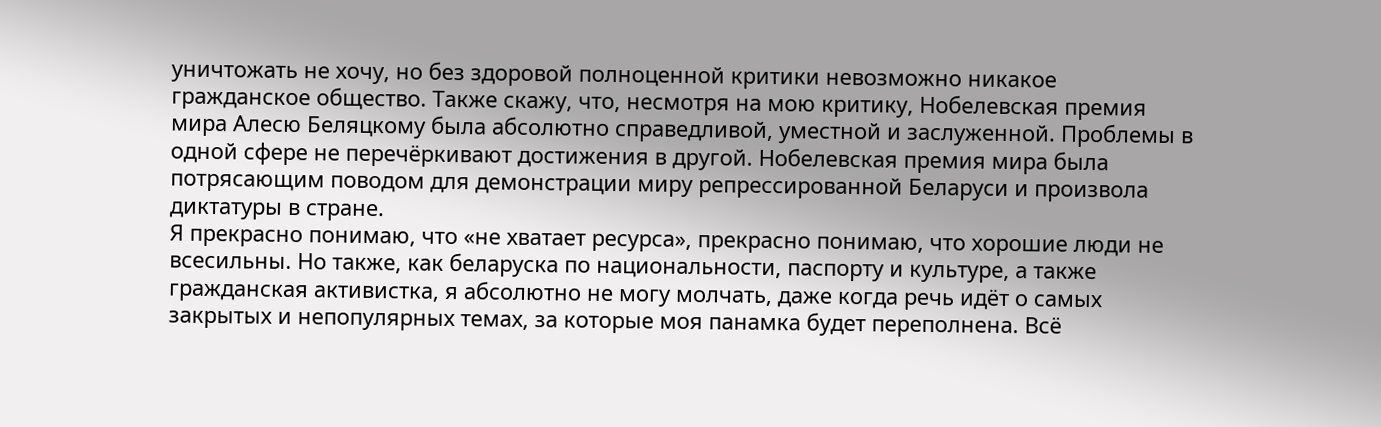уничтожать не хочу, но без здоровой полноценной критики невозможно никакое гражданское общество. Также скажу, что, несмотря на мою критику, Нобелевская премия мира Алесю Беляцкому была абсолютно справедливой, уместной и заслуженной. Проблемы в одной сфере не перечёркивают достижения в другой. Нобелевская премия мира была потрясающим поводом для демонстрации миру репрессированной Беларуси и произвола диктатуры в стране.
Я прекрасно понимаю, что «не хватает ресурса», прекрасно понимаю, что хорошие люди не всесильны. Но также, как беларуска по национальности, паспорту и культуре, а также гражданская активистка, я абсолютно не могу молчать, даже когда речь идёт о самых закрытых и непопулярных темах, за которые моя панамка будет переполнена. Всё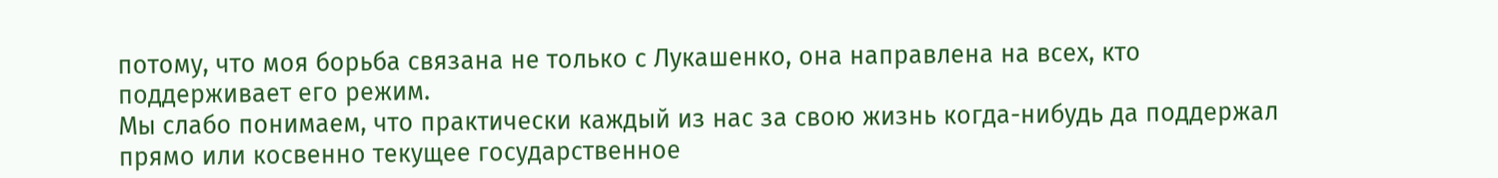потому, что моя борьба связана не только с Лукашенко, она направлена на всех, кто поддерживает его режим.
Мы слабо понимаем, что практически каждый из нас за свою жизнь когда-нибудь да поддержал прямо или косвенно текущее государственное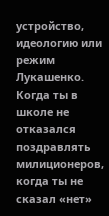устройство, идеологию или режим Лукашенко. Когда ты в школе не отказался поздравлять милиционеров, когда ты не сказал «нет»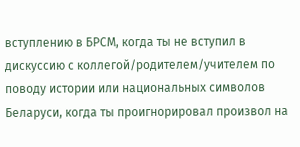вступлению в БРСМ, когда ты не вступил в дискуссию с коллегой/родителем/учителем по поводу истории или национальных символов Беларуси, когда ты проигнорировал произвол на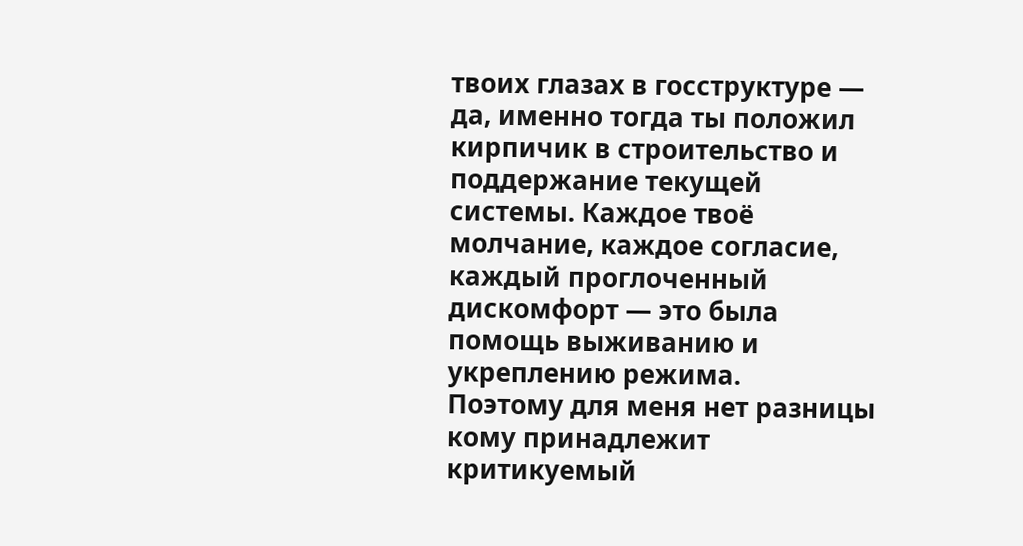твоих глазах в госструктуре — да, именно тогда ты положил кирпичик в строительство и поддержание текущей системы. Каждое твоё молчание, каждое согласие, каждый проглоченный дискомфорт — это была помощь выживанию и укреплению режима.
Поэтому для меня нет разницы кому принадлежит критикуемый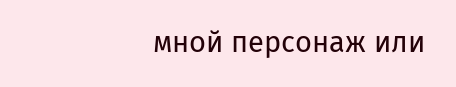мной персонаж или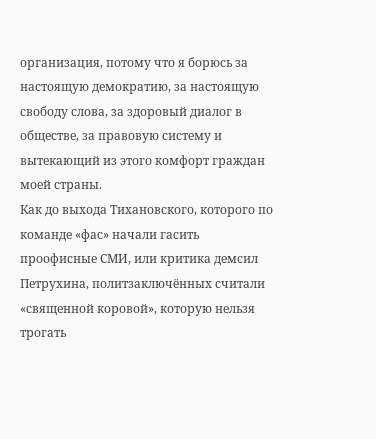организация, потому что я борюсь за настоящую демократию, за настоящую свободу слова, за здоровый диалог в обществе, за правовую систему и вытекающий из этого комфорт граждан моей страны.
Как до выхода Тихановского, которого по команде «фас» начали гасить проофисные СМИ, или критика демсил Петрухина, политзаключённых считали «священной коровой», которую нельзя трогать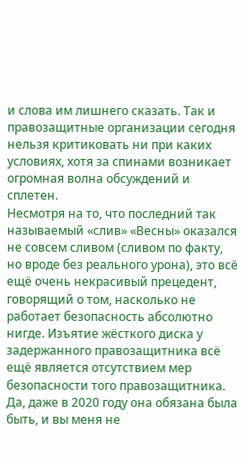и слова им лишнего сказать. Так и правозащитные организации сегодня нельзя критиковать ни при каких условиях, хотя за спинами возникает огромная волна обсуждений и сплетен.
Несмотря на то, что последний так называемый «слив» «Весны» оказался не совсем сливом (сливом по факту, но вроде без реального урона), это всё ещё очень некрасивый прецедент, говорящий о том, насколько не работает безопасность абсолютно нигде. Изъятие жёсткого диска у задержанного правозащитника всё ещё является отсутствием мер безопасности того правозащитника. Да, даже в 2020 году она обязана была быть, и вы меня не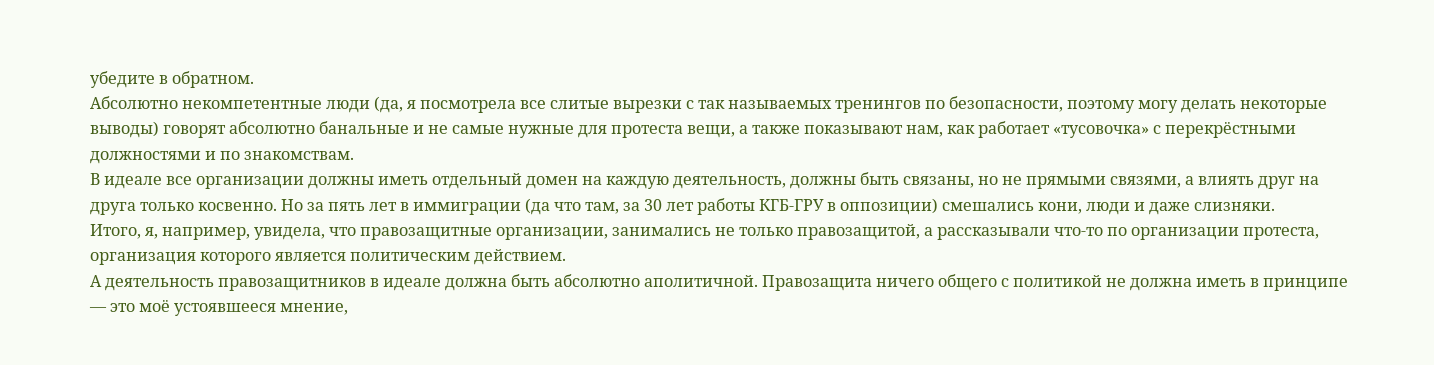убедите в обратном.
Абсолютно некомпетентные люди (да, я посмотрела все слитые вырезки с так называемых тренингов по безопасности, поэтому могу делать некоторые выводы) говорят абсолютно банальные и не самые нужные для протеста вещи, а также показывают нам, как работает «тусовочка» с перекрёстными должностями и по знакомствам.
В идеале все организации должны иметь отдельный домен на каждую деятельность, должны быть связаны, но не прямыми связями, а влиять друг на друга только косвенно. Но за пять лет в иммиграции (да что там, за 30 лет работы КГБ-ГРУ в оппозиции) смешались кони, люди и даже слизняки.
Итого, я, например, увидела, что правозащитные организации, занимались не только правозащитой, а рассказывали что-то по организации протеста, организация которого является политическим действием.
А деятельность правозащитников в идеале должна быть абсолютно аполитичной. Правозащита ничего общего с политикой не должна иметь в принципе — это моё устоявшееся мнение,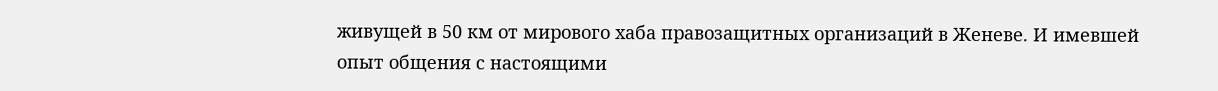живущей в 50 км от мирового хаба правозащитных организаций в Женеве. И имевшей опыт общения с настоящими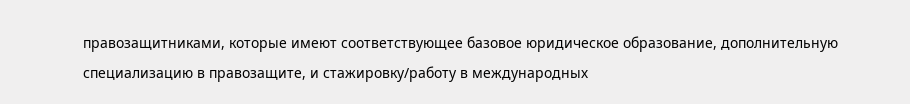правозащитниками, которые имеют соответствующее базовое юридическое образование, дополнительную специализацию в правозащите, и стажировку/работу в международных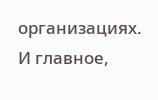организациях. И главное,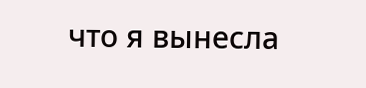что я вынесла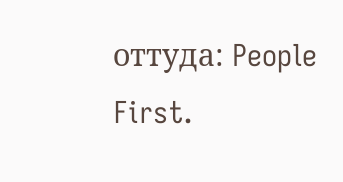оттуда: People First.